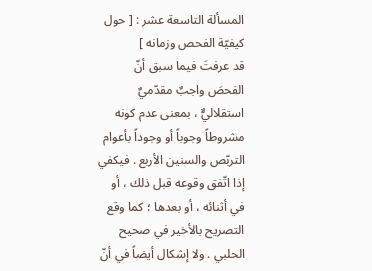المسألة التاسعة عشر : [ حول كيفيّة الفحص وزمانه ]
قد عرفتَ فيما سبق أنّ الفحصَ واجبٌ مقدّميٌ استقلاليٌّ ، بمعنى عدم كونه مشروطاً وجوباً أو وجوداً بأعوام التربّص والسنين الأربع . فيكفي إذا اتّفق وقوعه قبل ذلك ، أو في أثنائه ، أو بعدها ؛ كما وقع التصريح بالأخير في صحيح الحلبي . ولا إشكال أيضاً في أنّ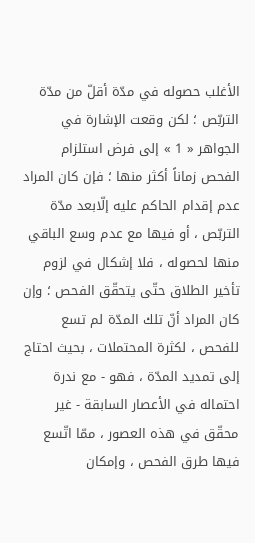الأغلب حصوله في مدّة أقلّ من مدّة التربّص ؛ لكن وقعت الإشارة في الجواهر « 1 » إلى فرض استلزام الفحص زماناً أكثر منها ؛ فإن كان المراد عدم إقدام الحاكم عليه إلّابعد مدّة التربّص ، أو فيها مع عدم وسع الباقي منها لحصوله ، فلا إشكال في لزوم تأخير الطلاق حتّى يتحقّق الفحص ؛ وإن كان المراد أنّ تلك المدّة لم تسع للفحص ، لكثرة المحتملات ، بحيث احتاج إلى تمديد المدّة ، فهو - مع ندرة احتماله في الأعصار السابقة - غير محقّق في هذه العصور ، ممّا اتّسع فيها طرق الفحص ، وإمكان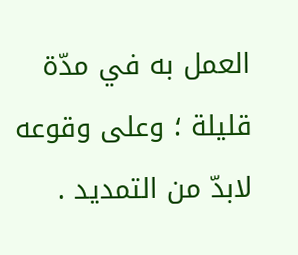العمل به في مدّة قليلة ؛ وعلى وقوعه لابدّ من التمديد .